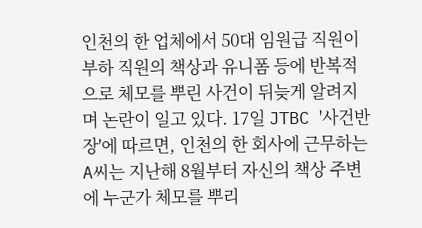인천의 한 업체에서 50대 임원급 직원이 부하 직원의 책상과 유니폼 등에 반복적으로 체모를 뿌린 사건이 뒤늦게 알려지며 논란이 일고 있다. 17일 JTBC '사건반장'에 따르면, 인천의 한 회사에 근무하는 A씨는 지난해 8월부터 자신의 책상 주변에 누군가 체모를 뿌리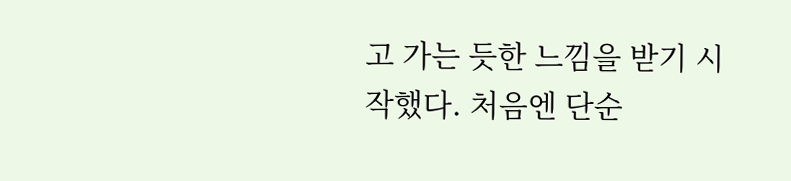고 가는 듯한 느낌을 받기 시작했다. 처음엔 단순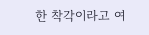한 착각이라고 여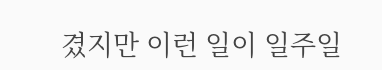겼지만 이런 일이 일주일